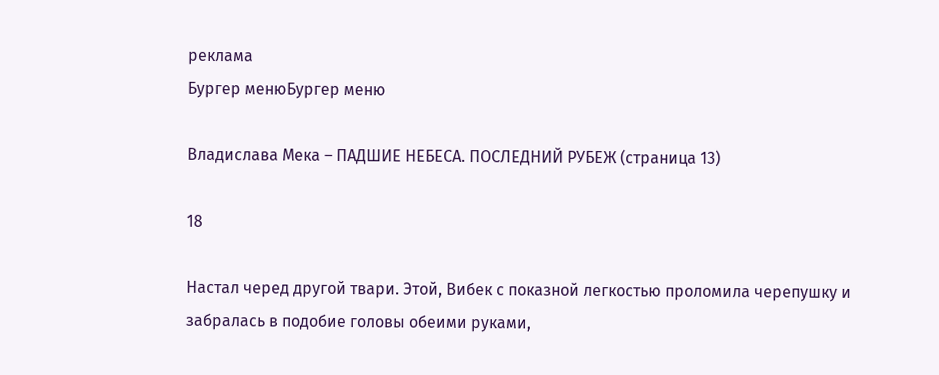реклама
Бургер менюБургер меню

Владислава Мека – ПАДШИЕ НЕБЕСА. ПОСЛЕДНИЙ РУБЕЖ (страница 13)

18

Настал черед другой твари. Этой, Вибек с показной легкостью проломила черепушку и забралась в подобие головы обеими руками,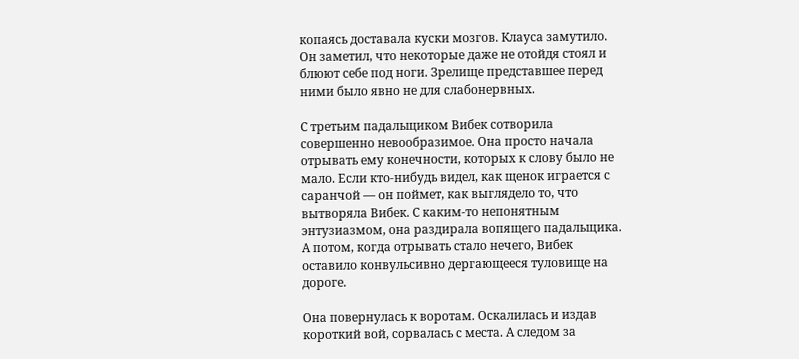копаясь доставала куски мозгов. Клауса замутило. Он заметил, что некоторые даже не отойдя стоял и блюют себе под ноги. Зрелище представшее перед ними было явно не для слабонервных.

С третьим падальщиком Вибек сотворила совершенно невообразимое. Она просто начала отрывать ему конечности, которых к слову было не мало. Если кто-нибудь видел, как щенок играется с саранчой — он поймет, как выглядело то, что вытворяла Вибек. С каким-то непонятным энтузиазмом, она раздирала вопящего падальщика. А потом, когда отрывать стало нечего, Вибек оставило конвульсивно дергающееся туловище на дороге.

Она повернулась к воротам. Оскалилась и издав короткий вой, сорвалась с места. А следом за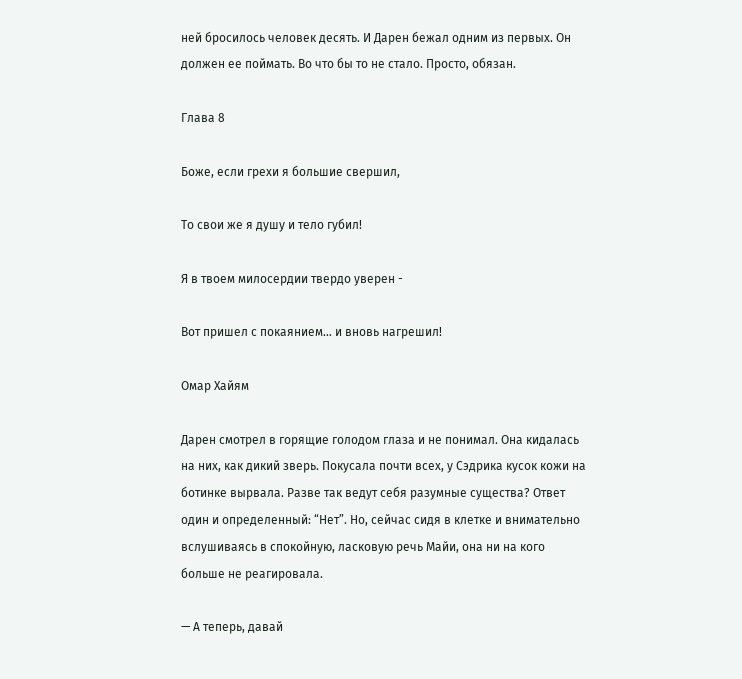ней бросилось человек десять. И Дарен бежал одним из первых. Он должен ее поймать. Во что бы то не стало. Просто, обязан.

Глава 8

Боже, если грехи я большие свершил,

То свои же я душу и тело губил!

Я в твоем милосердии твердо уверен -

Вот пришел с покаянием… и вновь нагрешил!

Омар Хайям

Дарен смотрел в горящие голодом глаза и не понимал. Она кидалась на них, как дикий зверь. Покусала почти всех, у Сэдрика кусок кожи на ботинке вырвала. Разве так ведут себя разумные существа? Ответ один и определенный: “Нет”. Но, сейчас сидя в клетке и внимательно вслушиваясь в спокойную, ласковую речь Майи, она ни на кого больше не реагировала.

— А теперь, давай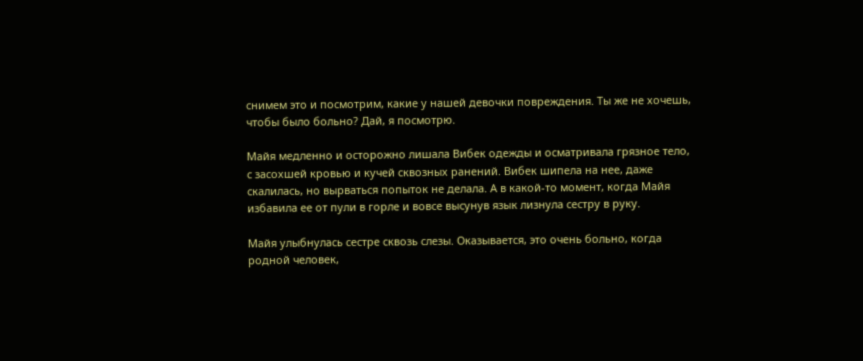снимем это и посмотрим, какие у нашей девочки повреждения. Ты же не хочешь, чтобы было больно? Дай, я посмотрю.

Майя медленно и осторожно лишала Вибек одежды и осматривала грязное тело, с засохшей кровью и кучей сквозных ранений. Вибек шипела на нее, даже скалилась, но вырваться попыток не делала. А в какой-то момент, когда Майя избавила ее от пули в горле и вовсе высунув язык лизнула сестру в руку.

Майя улыбнулась сестре сквозь слезы. Оказывается, это очень больно, когда родной человек,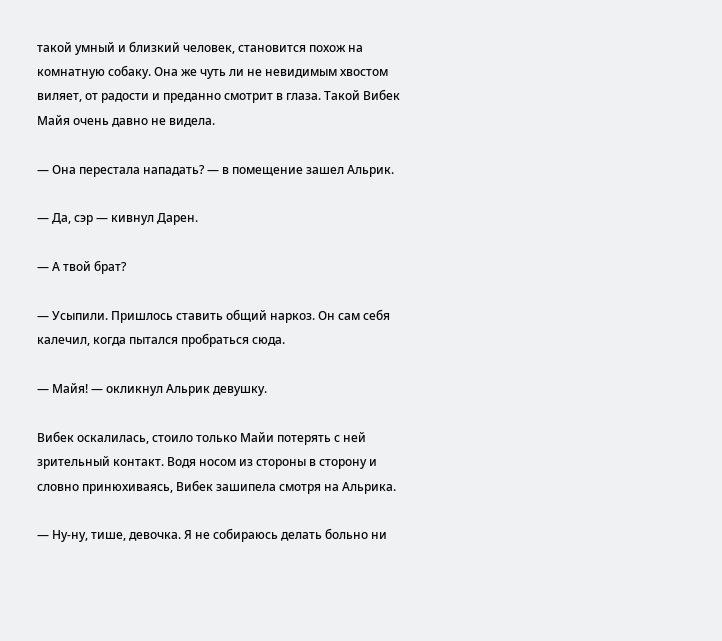такой умный и близкий человек, становится похож на комнатную собаку. Она же чуть ли не невидимым хвостом виляет, от радости и преданно смотрит в глаза. Такой Вибек Майя очень давно не видела.

— Она перестала нападать? — в помещение зашел Альрик.

— Да, сэр — кивнул Дарен.

— А твой брат?

— Усыпили. Пришлось ставить общий наркоз. Он сам себя калечил, когда пытался пробраться сюда.

— Майя! — окликнул Альрик девушку.

Вибек оскалилась, стоило только Майи потерять с ней зрительный контакт. Водя носом из стороны в сторону и словно принюхиваясь, Вибек зашипела смотря на Альрика.

— Ну-ну, тише, девочка. Я не собираюсь делать больно ни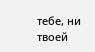тебе, ни твоей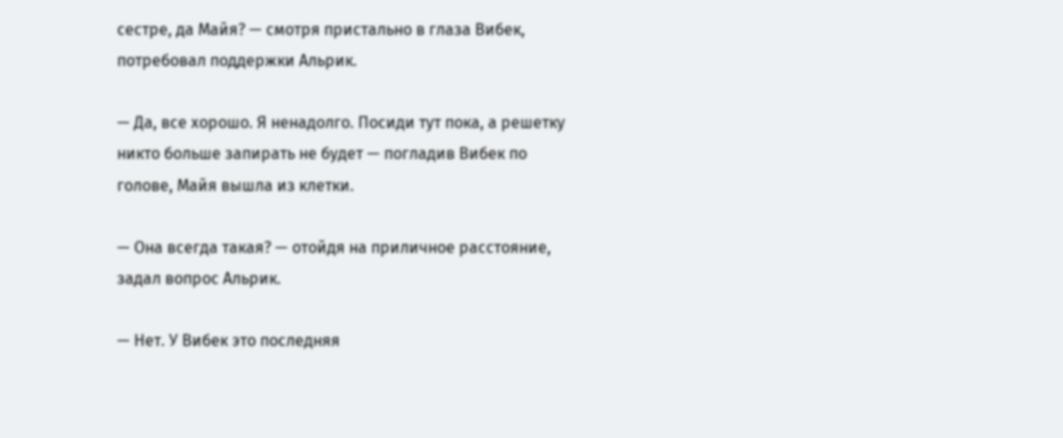сестре, да Майя? — смотря пристально в глаза Вибек, потребовал поддержки Альрик.

— Да, все хорошо. Я ненадолго. Посиди тут пока, а решетку никто больше запирать не будет — погладив Вибек по голове, Майя вышла из клетки.

— Она всегда такая? — отойдя на приличное расстояние, задал вопрос Альрик.

— Нет. У Вибек это последняя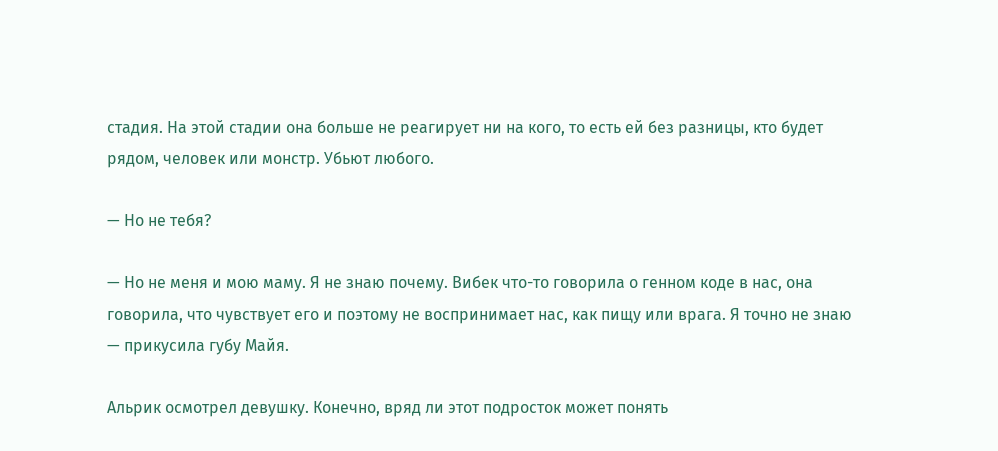стадия. На этой стадии она больше не реагирует ни на кого, то есть ей без разницы, кто будет рядом, человек или монстр. Убьют любого.

— Но не тебя?

— Но не меня и мою маму. Я не знаю почему. Вибек что-то говорила о генном коде в нас, она говорила, что чувствует его и поэтому не воспринимает нас, как пищу или врага. Я точно не знаю — прикусила губу Майя.

Альрик осмотрел девушку. Конечно, вряд ли этот подросток может понять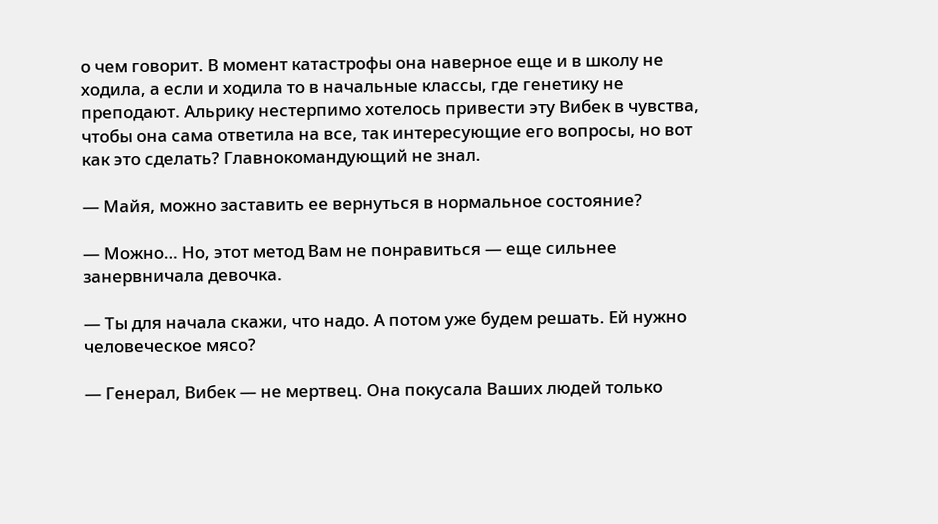о чем говорит. В момент катастрофы она наверное еще и в школу не ходила, а если и ходила то в начальные классы, где генетику не преподают. Альрику нестерпимо хотелось привести эту Вибек в чувства, чтобы она сама ответила на все, так интересующие его вопросы, но вот как это сделать? Главнокомандующий не знал.

— Майя, можно заставить ее вернуться в нормальное состояние?

— Можно… Но, этот метод Вам не понравиться — еще сильнее занервничала девочка.

— Ты для начала скажи, что надо. А потом уже будем решать. Ей нужно человеческое мясо?

— Генерал, Вибек — не мертвец. Она покусала Ваших людей только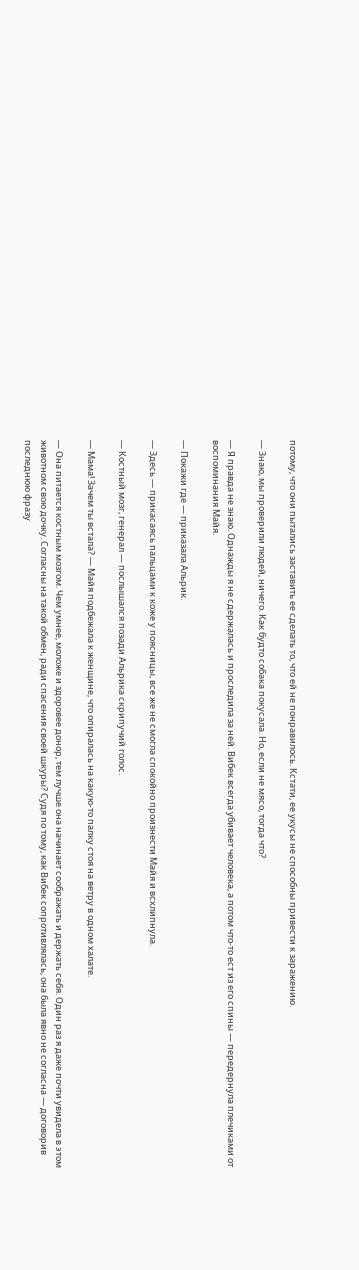потому, что они пытались заставить ее сделать то, что ей не понравилось. Кстати, ее укусы не способны привести к заражению.

— Знаю, мы проверили людей, ничего. Как будто собака покусала. Но, если не мясо, тогда что?

— Я правда не знаю. Однажды я не сдержалась и проследила за ней. Вибек всегда убивает человека, а потом что-то ест из его спины — передернула плечиками от воспоминания Майя.

— Покажи где — приказала Альрик.

— Здесь — прикасаясь пальцами к коже у поясницы, все же не смогла спокойно произнести Майя и всхлипнула.

— Костный мозг, генерал — послышался позади Альрика скрипучий голос.

— Мама! Зачем ты встала? — Майя подбежала к женщине, что опиралась на какую-то палку стоя на ветру в одном халате.

— Она питается костным мозгом. Чем умнее, моложе и здоровее донор, тем лучше она начинает соображать и держать себя. Один раз я даже почти увидела в этом животном свою дочку. Согласны на такой обмен, ради спасения своей шкуры? Судя по тому, как Вибек сопротивлялась, она была явно не согласна — договорив последнюю фразу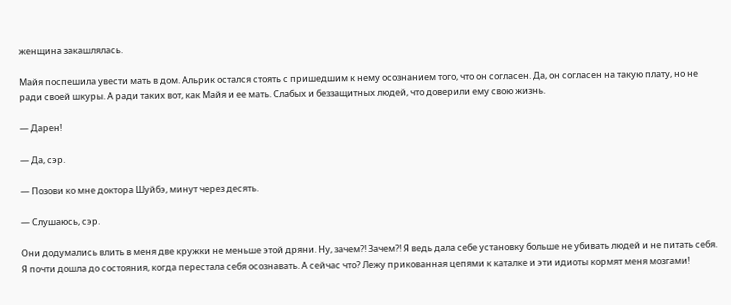женщина закашлялась.

Майя поспешила увести мать в дом. Альрик остался стоять с пришедшим к нему осознанием того, что он согласен. Да, он согласен на такую плату, но не ради своей шкуры. А ради таких вот, как Майя и ее мать. Слабых и беззащитных людей, что доверили ему свою жизнь.

— Дарен!

— Да, сэр.

— Позови ко мне доктора Шуйбэ, минут через десять.

— Слушаюсь, сэр.

Они додумались влить в меня две кружки не меньше этой дряни. Ну, зачем?! Зачем?! Я ведь дала себе установку больше не убивать людей и не питать себя. Я почти дошла до состояния, когда перестала себя осознавать. А сейчас что? Лежу прикованная цепями к каталке и эти идиоты кормят меня мозгами!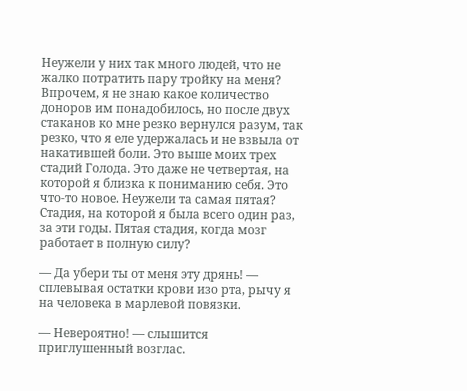Неужели у них так много людей, что не жалко потратить пару тройку на меня? Впрочем, я не знаю какое количество доноров им понадобилось, но после двух стаканов ко мне резко вернулся разум, так резко, что я еле удержалась и не взвыла от накатившей боли. Это выше моих трех стадий Голода. Это даже не четвертая, на которой я близка к пониманию себя. Это что-то новое. Неужели та самая пятая? Стадия, на которой я была всего один раз, за эти годы. Пятая стадия, когда мозг работает в полную силу?

— Да убери ты от меня эту дрянь! — сплевывая остатки крови изо рта, рычу я на человека в марлевой повязки.

— Невероятно! — слышится приглушенный возглас.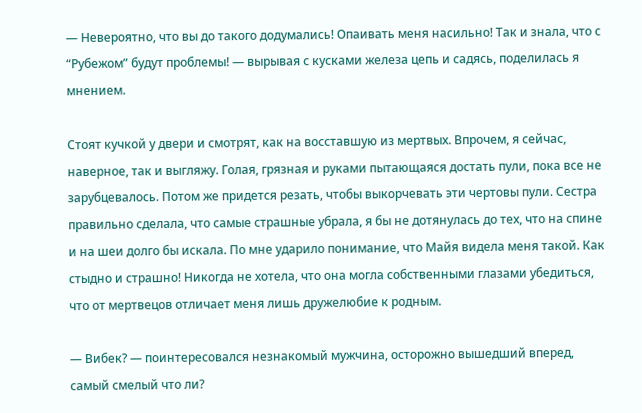— Невероятно, что вы до такого додумались! Опаивать меня насильно! Так и знала, что с “Рубежом” будут проблемы! — вырывая с кусками железа цепь и садясь, поделилась я мнением.

Стоят кучкой у двери и смотрят, как на восставшую из мертвых. Впрочем, я сейчас, наверное, так и выгляжу. Голая, грязная и руками пытающаяся достать пули, пока все не зарубцевалось. Потом же придется резать, чтобы выкорчевать эти чертовы пули. Сестра правильно сделала, что самые страшные убрала, я бы не дотянулась до тех, что на спине и на шеи долго бы искала. По мне ударило понимание, что Майя видела меня такой. Как стыдно и страшно! Никогда не хотела, что она могла собственными глазами убедиться, что от мертвецов отличает меня лишь дружелюбие к родным.

— Вибек? — поинтересовался незнакомый мужчина, осторожно вышедший вперед, самый смелый что ли?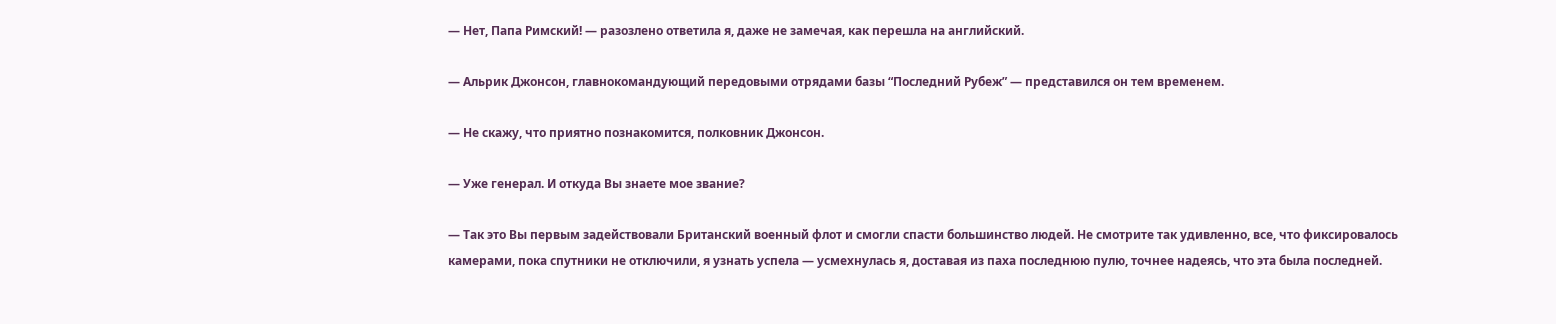— Нет, Папа Римский! — разозлено ответила я, даже не замечая, как перешла на английский.

— Альрик Джонсон, главнокомандующий передовыми отрядами базы “Последний Рубеж” — представился он тем временем.

— Не скажу, что приятно познакомится, полковник Джонсон.

— Уже генерал. И откуда Вы знаете мое звание?

— Так это Вы первым задействовали Британский военный флот и смогли спасти большинство людей. Не смотрите так удивленно, все, что фиксировалось камерами, пока спутники не отключили, я узнать успела — усмехнулась я, доставая из паха последнюю пулю, точнее надеясь, что эта была последней.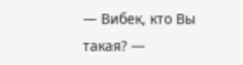— Вибек, кто Вы такая? —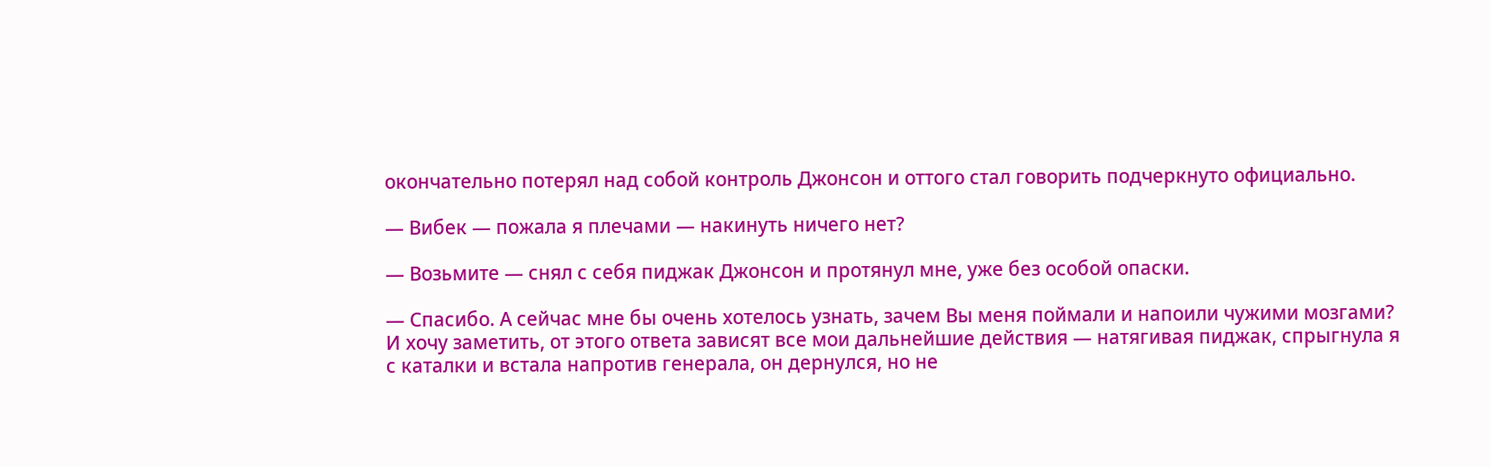окончательно потерял над собой контроль Джонсон и оттого стал говорить подчеркнуто официально.

— Вибек — пожала я плечами — накинуть ничего нет?

— Возьмите — снял с себя пиджак Джонсон и протянул мне, уже без особой опаски.

— Спасибо. А сейчас мне бы очень хотелось узнать, зачем Вы меня поймали и напоили чужими мозгами? И хочу заметить, от этого ответа зависят все мои дальнейшие действия — натягивая пиджак, спрыгнула я с каталки и встала напротив генерала, он дернулся, но не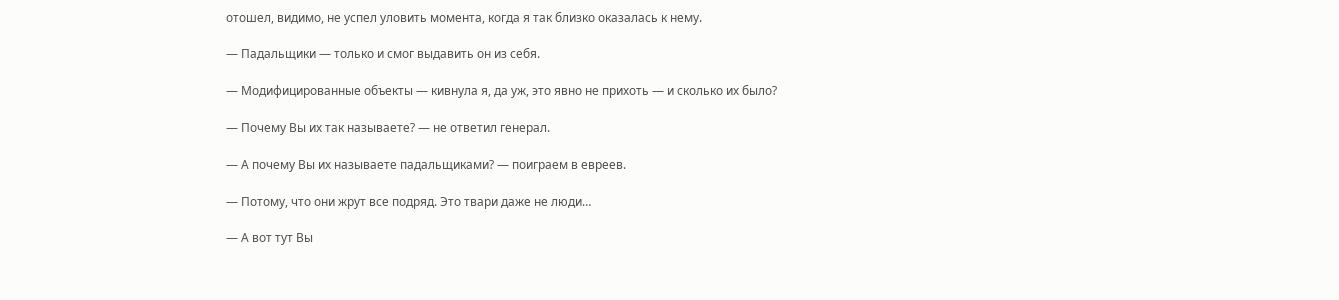отошел, видимо, не успел уловить момента, когда я так близко оказалась к нему.

— Падальщики — только и смог выдавить он из себя.

— Модифицированные объекты — кивнула я, да уж, это явно не прихоть — и сколько их было?

— Почему Вы их так называете? — не ответил генерал.

— А почему Вы их называете падальщиками? — поиграем в евреев.

— Потому, что они жрут все подряд. Это твари даже не люди…

— А вот тут Вы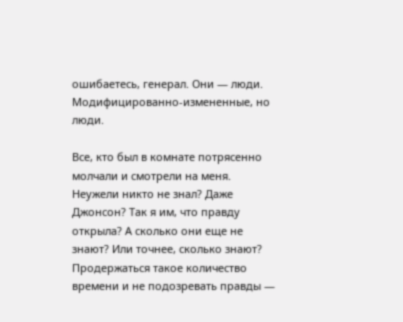ошибаетесь, генерал. Они — люди. Модифицированно-измененные, но люди.

Все, кто был в комнате потрясенно молчали и смотрели на меня. Неужели никто не знал? Даже Джонсон? Так я им, что правду открыла? А сколько они еще не знают? Или точнее, сколько знают? Продержаться такое количество времени и не подозревать правды —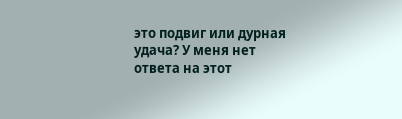это подвиг или дурная удача? У меня нет ответа на этот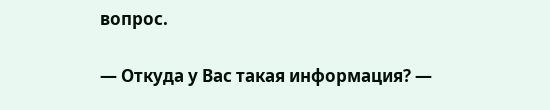вопрос.

— Откуда у Вас такая информация? —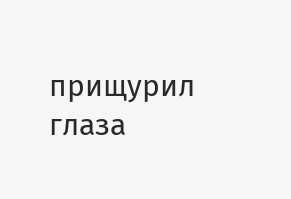прищурил глаза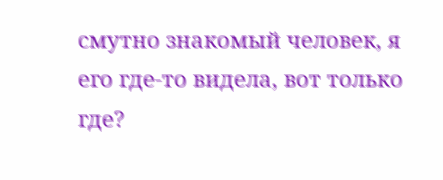смутно знакомый человек, я его где-то видела, вот только где?